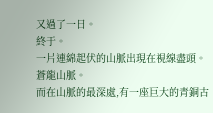又過了一日。
終于。
一片連綿起伏的山脈出現在視線盡頭。
蒼龍山脈。
而在山脈的最深處,有一座巨大的青銅古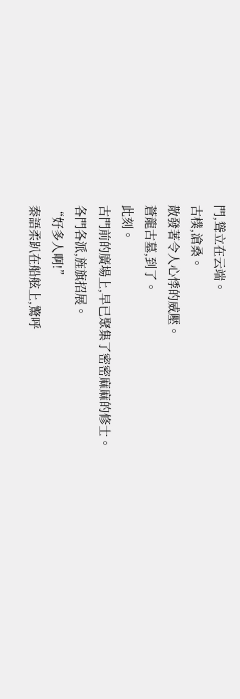門,聳立在云端。
古樸,滄桑。
散發著令人心悸的威壓。
蒼龍古墓,到了。
此刻。
古門前的廣場上,早已聚集了密密麻麻的修士。
各門各派,旌旗招展。
“好多人啊!”
秦語柔趴在船舷上,驚呼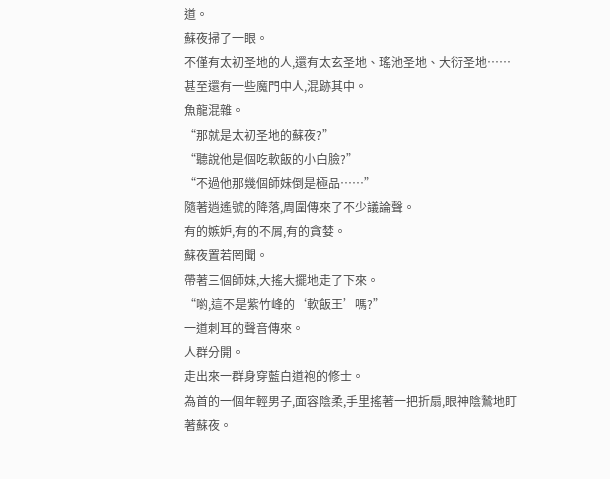道。
蘇夜掃了一眼。
不僅有太初圣地的人,還有太玄圣地、瑤池圣地、大衍圣地……
甚至還有一些魔門中人,混跡其中。
魚龍混雜。
“那就是太初圣地的蘇夜?”
“聽說他是個吃軟飯的小白臉?”
“不過他那幾個師妹倒是極品……”
隨著逍遙號的降落,周圍傳來了不少議論聲。
有的嫉妒,有的不屑,有的貪婪。
蘇夜置若罔聞。
帶著三個師妹,大搖大擺地走了下來。
“喲,這不是紫竹峰的‘軟飯王’嗎?”
一道刺耳的聲音傳來。
人群分開。
走出來一群身穿藍白道袍的修士。
為首的一個年輕男子,面容陰柔,手里搖著一把折扇,眼神陰鷙地盯著蘇夜。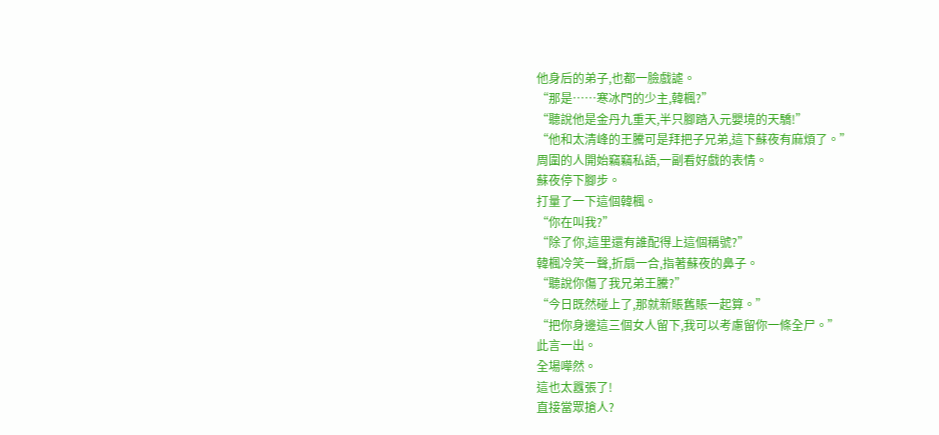他身后的弟子,也都一臉戲謔。
“那是……寒冰門的少主,韓楓?”
“聽說他是金丹九重天,半只腳踏入元嬰境的天驕!”
“他和太清峰的王騰可是拜把子兄弟,這下蘇夜有麻煩了。”
周圍的人開始竊竊私語,一副看好戲的表情。
蘇夜停下腳步。
打量了一下這個韓楓。
“你在叫我?”
“除了你,這里還有誰配得上這個稱號?”
韓楓冷笑一聲,折扇一合,指著蘇夜的鼻子。
“聽說你傷了我兄弟王騰?”
“今日既然碰上了,那就新賬舊賬一起算。”
“把你身邊這三個女人留下,我可以考慮留你一條全尸。”
此言一出。
全場嘩然。
這也太囂張了!
直接當眾搶人?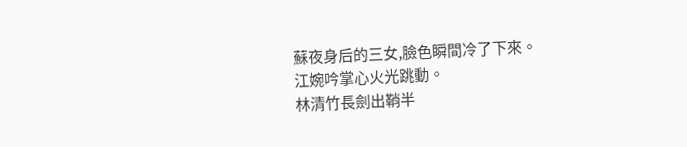蘇夜身后的三女,臉色瞬間冷了下來。
江婉吟掌心火光跳動。
林清竹長劍出鞘半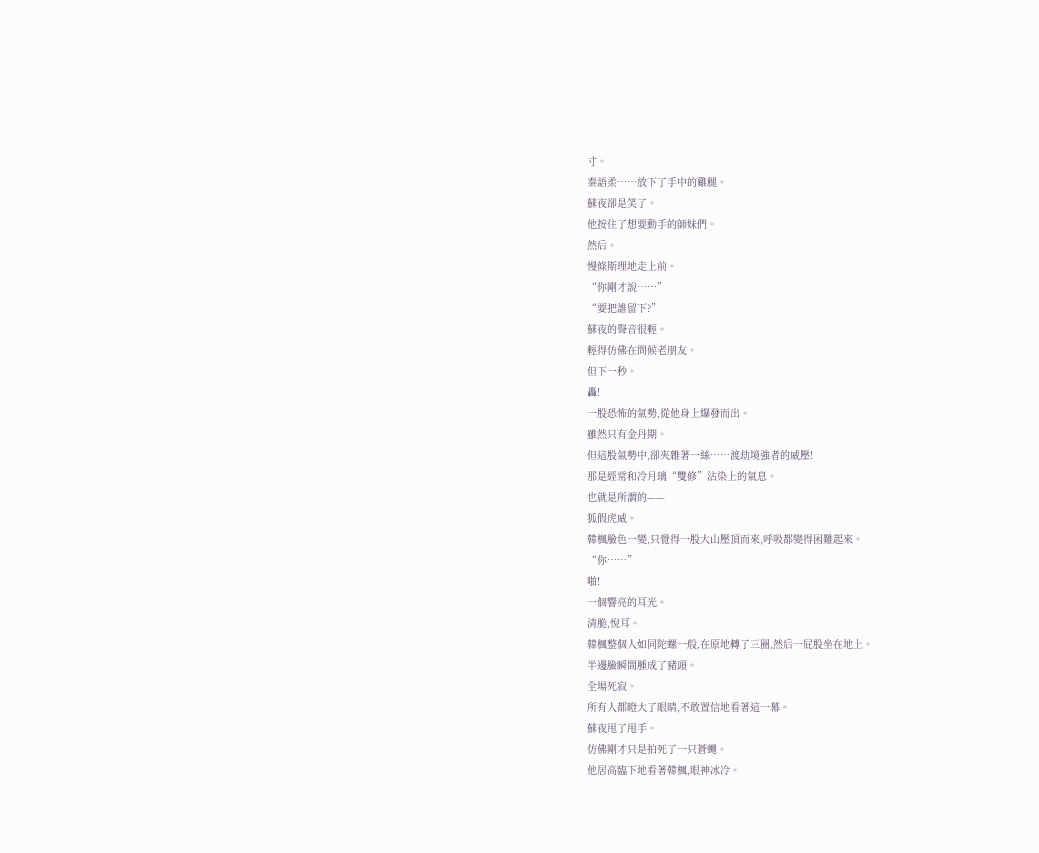寸。
秦語柔……放下了手中的雞腿。
蘇夜卻是笑了。
他按住了想要動手的師妹們。
然后。
慢條斯理地走上前。
“你剛才說……”
“要把誰留下?”
蘇夜的聲音很輕。
輕得仿佛在問候老朋友。
但下一秒。
轟!
一股恐怖的氣勢,從他身上爆發而出。
雖然只有金丹期。
但這股氣勢中,卻夾雜著一絲……渡劫境強者的威壓!
那是經常和冷月璃“雙修”沾染上的氣息。
也就是所謂的——
狐假虎威。
韓楓臉色一變,只覺得一股大山壓頂而來,呼吸都變得困難起來。
“你……”
啪!
一個響亮的耳光。
清脆,悅耳。
韓楓整個人如同陀螺一般,在原地轉了三圈,然后一屁股坐在地上。
半邊臉瞬間腫成了豬頭。
全場死寂。
所有人都瞪大了眼睛,不敢置信地看著這一幕。
蘇夜甩了甩手。
仿佛剛才只是拍死了一只蒼蠅。
他居高臨下地看著韓楓,眼神冰冷。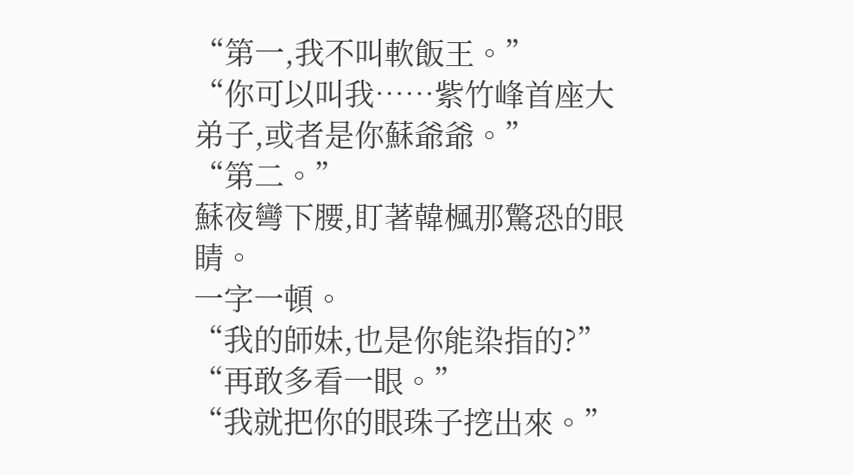“第一,我不叫軟飯王。”
“你可以叫我……紫竹峰首座大弟子,或者是你蘇爺爺。”
“第二。”
蘇夜彎下腰,盯著韓楓那驚恐的眼睛。
一字一頓。
“我的師妹,也是你能染指的?”
“再敢多看一眼。”
“我就把你的眼珠子挖出來。”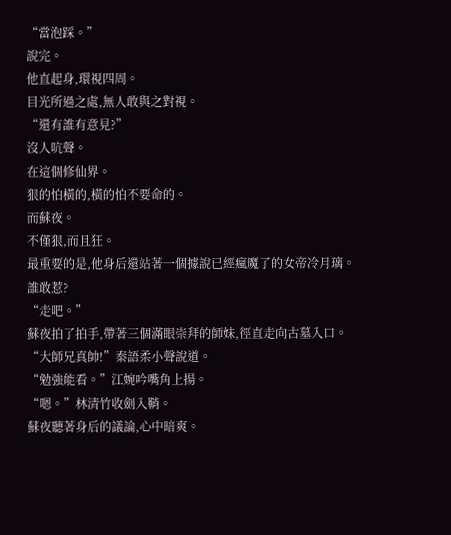“當泡踩。”
說完。
他直起身,環視四周。
目光所過之處,無人敢與之對視。
“還有誰有意見?”
沒人吭聲。
在這個修仙界。
狠的怕橫的,橫的怕不要命的。
而蘇夜。
不僅狠,而且狂。
最重要的是,他身后還站著一個據說已經瘋魔了的女帝冷月璃。
誰敢惹?
“走吧。”
蘇夜拍了拍手,帶著三個滿眼崇拜的師妹,徑直走向古墓入口。
“大師兄真帥!”秦語柔小聲說道。
“勉強能看。”江婉吟嘴角上揚。
“嗯。”林清竹收劍入鞘。
蘇夜聽著身后的議論,心中暗爽。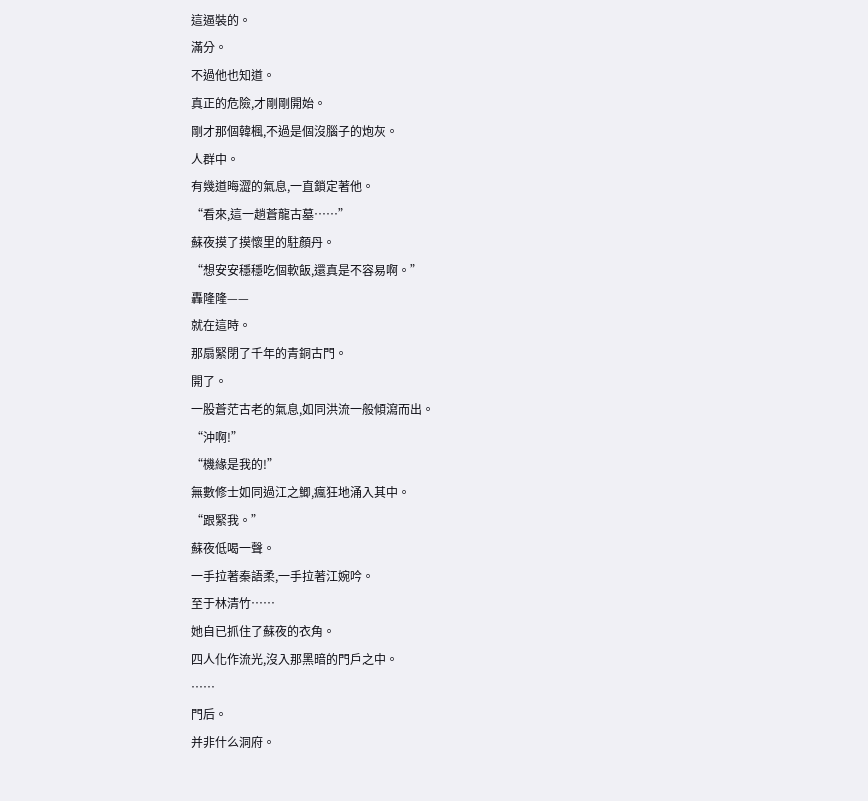這逼裝的。
滿分。
不過他也知道。
真正的危險,才剛剛開始。
剛才那個韓楓,不過是個沒腦子的炮灰。
人群中。
有幾道晦澀的氣息,一直鎖定著他。
“看來,這一趟蒼龍古墓……”
蘇夜摸了摸懷里的駐顏丹。
“想安安穩穩吃個軟飯,還真是不容易啊。”
轟隆隆——
就在這時。
那扇緊閉了千年的青銅古門。
開了。
一股蒼茫古老的氣息,如同洪流一般傾瀉而出。
“沖啊!”
“機緣是我的!”
無數修士如同過江之鯽,瘋狂地涌入其中。
“跟緊我。”
蘇夜低喝一聲。
一手拉著秦語柔,一手拉著江婉吟。
至于林清竹……
她自已抓住了蘇夜的衣角。
四人化作流光,沒入那黑暗的門戶之中。
……
門后。
并非什么洞府。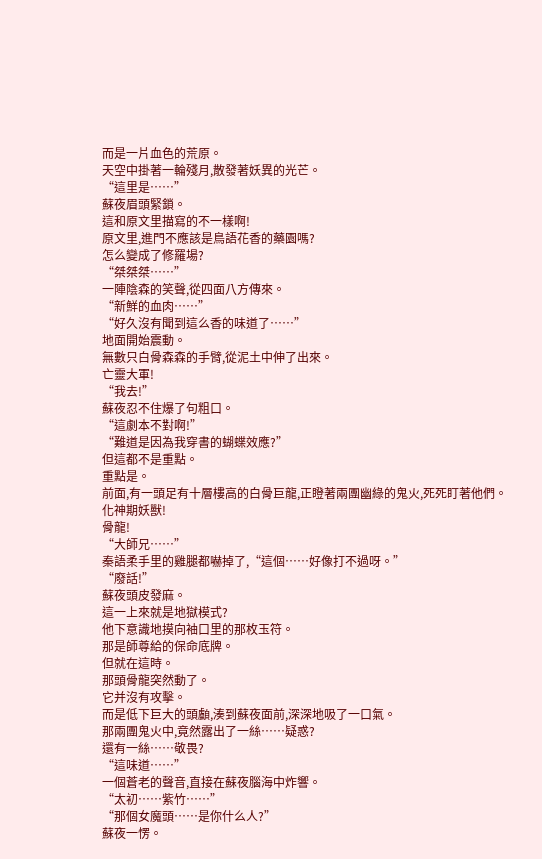而是一片血色的荒原。
天空中掛著一輪殘月,散發著妖異的光芒。
“這里是……”
蘇夜眉頭緊鎖。
這和原文里描寫的不一樣啊!
原文里,進門不應該是鳥語花香的藥園嗎?
怎么變成了修羅場?
“桀桀桀……”
一陣陰森的笑聲,從四面八方傳來。
“新鮮的血肉……”
“好久沒有聞到這么香的味道了……”
地面開始震動。
無數只白骨森森的手臂,從泥土中伸了出來。
亡靈大軍!
“我去!”
蘇夜忍不住爆了句粗口。
“這劇本不對啊!”
“難道是因為我穿書的蝴蝶效應?”
但這都不是重點。
重點是。
前面,有一頭足有十層樓高的白骨巨龍,正瞪著兩團幽綠的鬼火,死死盯著他們。
化神期妖獸!
骨龍!
“大師兄……”
秦語柔手里的雞腿都嚇掉了,“這個……好像打不過呀。”
“廢話!”
蘇夜頭皮發麻。
這一上來就是地獄模式?
他下意識地摸向袖口里的那枚玉符。
那是師尊給的保命底牌。
但就在這時。
那頭骨龍突然動了。
它并沒有攻擊。
而是低下巨大的頭顱,湊到蘇夜面前,深深地吸了一口氣。
那兩團鬼火中,竟然露出了一絲……疑惑?
還有一絲……敬畏?
“這味道……”
一個蒼老的聲音,直接在蘇夜腦海中炸響。
“太初……紫竹……”
“那個女魔頭……是你什么人?”
蘇夜一愣。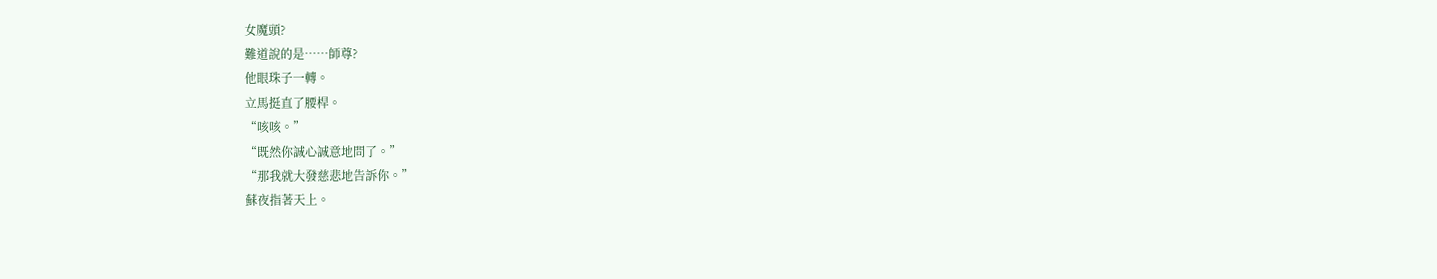女魔頭?
難道說的是……師尊?
他眼珠子一轉。
立馬挺直了腰桿。
“咳咳。”
“既然你誠心誠意地問了。”
“那我就大發慈悲地告訴你。”
蘇夜指著天上。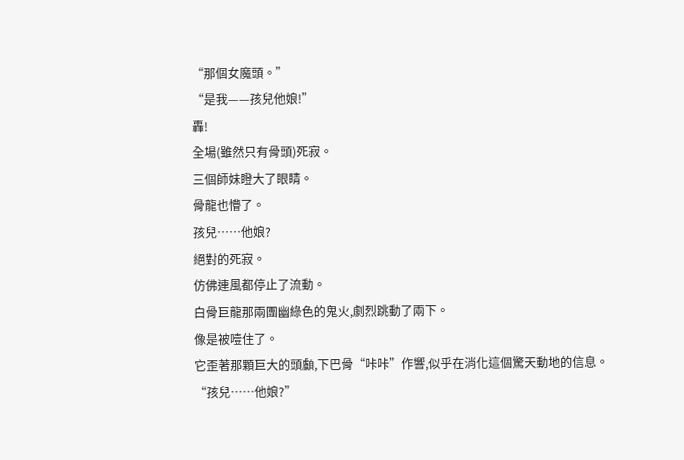“那個女魔頭。”
“是我——孩兒他娘!”
轟!
全場(雖然只有骨頭)死寂。
三個師妹瞪大了眼睛。
骨龍也懵了。
孩兒……他娘?
絕對的死寂。
仿佛連風都停止了流動。
白骨巨龍那兩團幽綠色的鬼火,劇烈跳動了兩下。
像是被噎住了。
它歪著那顆巨大的頭顱,下巴骨“咔咔”作響,似乎在消化這個驚天動地的信息。
“孩兒……他娘?”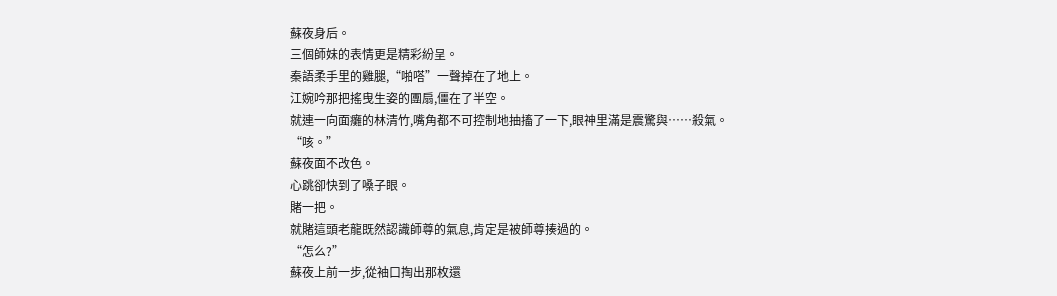蘇夜身后。
三個師妹的表情更是精彩紛呈。
秦語柔手里的雞腿,“啪嗒”一聲掉在了地上。
江婉吟那把搖曳生姿的團扇,僵在了半空。
就連一向面癱的林清竹,嘴角都不可控制地抽搐了一下,眼神里滿是震驚與……殺氣。
“咳。”
蘇夜面不改色。
心跳卻快到了嗓子眼。
賭一把。
就賭這頭老龍既然認識師尊的氣息,肯定是被師尊揍過的。
“怎么?”
蘇夜上前一步,從袖口掏出那枚還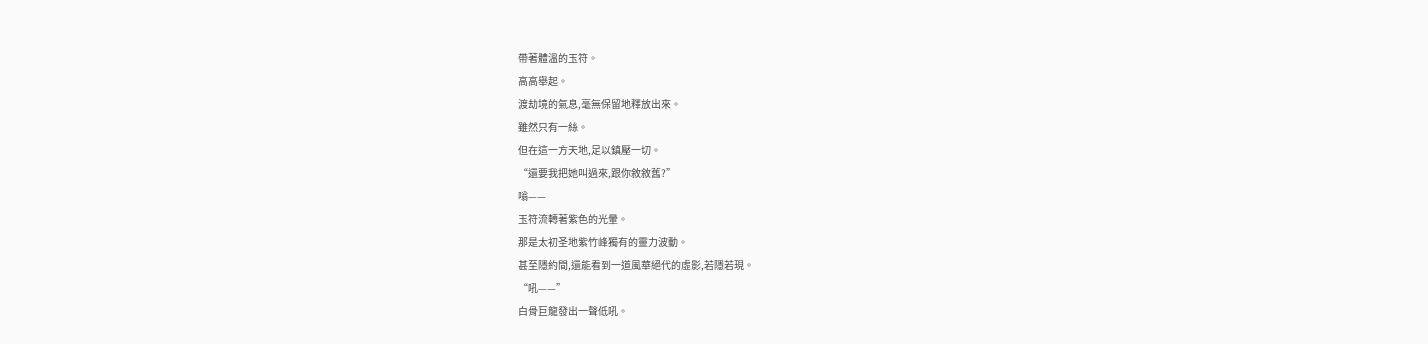帶著體溫的玉符。
高高舉起。
渡劫境的氣息,毫無保留地釋放出來。
雖然只有一絲。
但在這一方天地,足以鎮壓一切。
“還要我把她叫過來,跟你敘敘舊?”
嗡——
玉符流轉著紫色的光暈。
那是太初圣地紫竹峰獨有的靈力波動。
甚至隱約間,還能看到一道風華絕代的虛影,若隱若現。
“吼——”
白骨巨龍發出一聲低吼。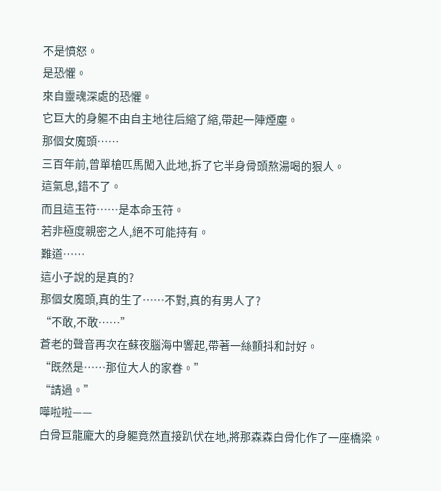不是憤怒。
是恐懼。
來自靈魂深處的恐懼。
它巨大的身軀不由自主地往后縮了縮,帶起一陣煙塵。
那個女魔頭……
三百年前,曾單槍匹馬闖入此地,拆了它半身骨頭熬湯喝的狠人。
這氣息,錯不了。
而且這玉符……是本命玉符。
若非極度親密之人,絕不可能持有。
難道……
這小子說的是真的?
那個女魔頭,真的生了……不對,真的有男人了?
“不敢,不敢……”
蒼老的聲音再次在蘇夜腦海中響起,帶著一絲顫抖和討好。
“既然是……那位大人的家眷。”
“請過。”
嘩啦啦——
白骨巨龍龐大的身軀竟然直接趴伏在地,將那森森白骨化作了一座橋梁。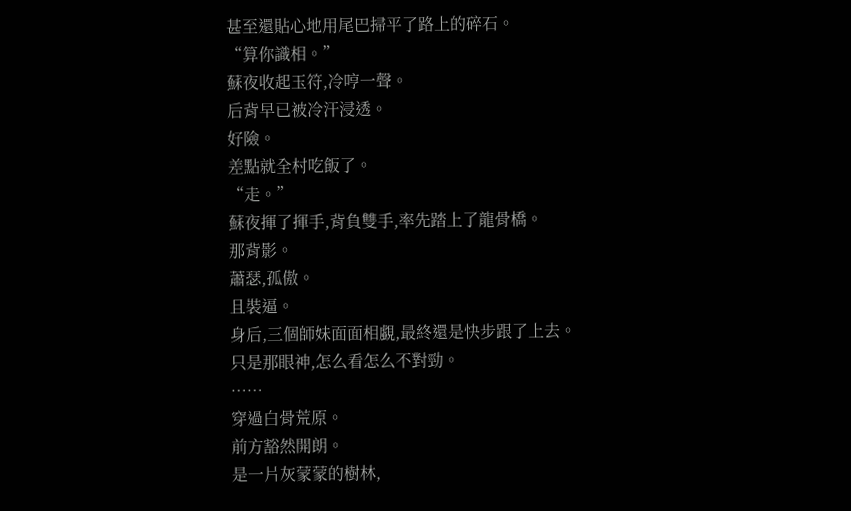甚至還貼心地用尾巴掃平了路上的碎石。
“算你識相。”
蘇夜收起玉符,冷哼一聲。
后背早已被冷汗浸透。
好險。
差點就全村吃飯了。
“走。”
蘇夜揮了揮手,背負雙手,率先踏上了龍骨橋。
那背影。
蕭瑟,孤傲。
且裝逼。
身后,三個師妹面面相覷,最終還是快步跟了上去。
只是那眼神,怎么看怎么不對勁。
……
穿過白骨荒原。
前方豁然開朗。
是一片灰蒙蒙的樹林,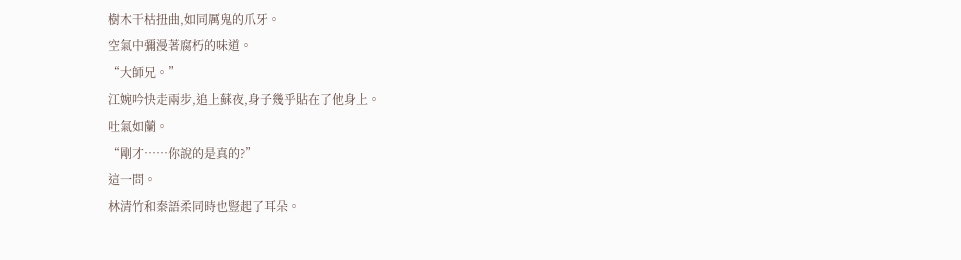樹木干枯扭曲,如同厲鬼的爪牙。
空氣中彌漫著腐朽的味道。
“大師兄。”
江婉吟快走兩步,追上蘇夜,身子幾乎貼在了他身上。
吐氣如蘭。
“剛才……你說的是真的?”
這一問。
林清竹和秦語柔同時也豎起了耳朵。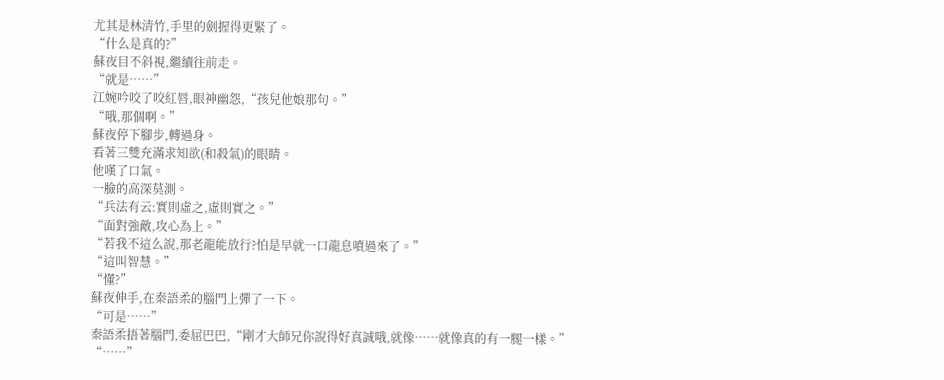尤其是林清竹,手里的劍握得更緊了。
“什么是真的?”
蘇夜目不斜視,繼續往前走。
“就是……”
江婉吟咬了咬紅唇,眼神幽怨,“孩兒他娘那句。”
“哦,那個啊。”
蘇夜停下腳步,轉過身。
看著三雙充滿求知欲(和殺氣)的眼睛。
他嘆了口氣。
一臉的高深莫測。
“兵法有云:實則虛之,虛則實之。”
“面對強敵,攻心為上。”
“若我不這么說,那老龍能放行?怕是早就一口龍息噴過來了。”
“這叫智慧。”
“懂?”
蘇夜伸手,在秦語柔的腦門上彈了一下。
“可是……”
秦語柔捂著腦門,委屈巴巴,“剛才大師兄你說得好真誠哦,就像……就像真的有一腿一樣。”
“……”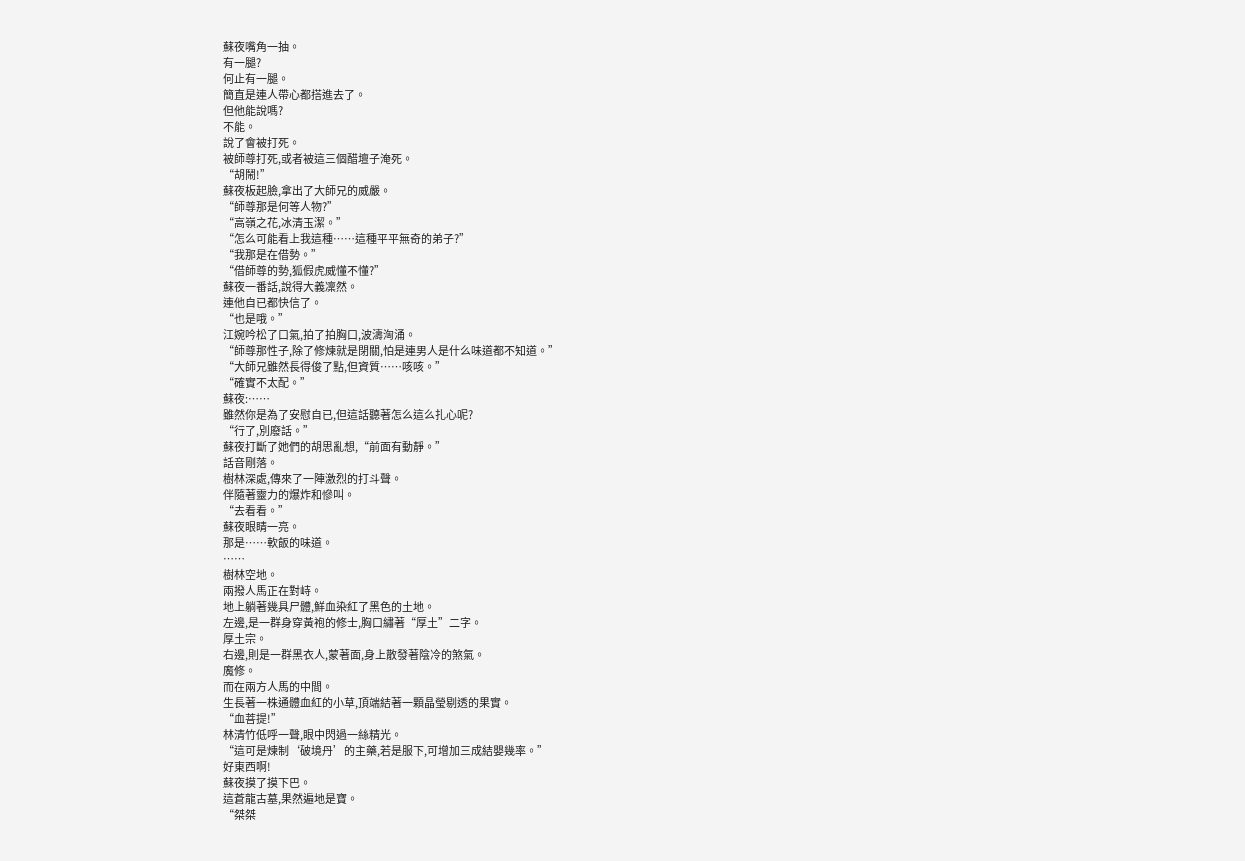蘇夜嘴角一抽。
有一腿?
何止有一腿。
簡直是連人帶心都搭進去了。
但他能說嗎?
不能。
說了會被打死。
被師尊打死,或者被這三個醋壇子淹死。
“胡鬧!”
蘇夜板起臉,拿出了大師兄的威嚴。
“師尊那是何等人物?”
“高嶺之花,冰清玉潔。”
“怎么可能看上我這種……這種平平無奇的弟子?”
“我那是在借勢。”
“借師尊的勢,狐假虎威懂不懂?”
蘇夜一番話,說得大義凜然。
連他自已都快信了。
“也是哦。”
江婉吟松了口氣,拍了拍胸口,波濤洶涌。
“師尊那性子,除了修煉就是閉關,怕是連男人是什么味道都不知道。”
“大師兄雖然長得俊了點,但資質……咳咳。”
“確實不太配。”
蘇夜:……
雖然你是為了安慰自已,但這話聽著怎么這么扎心呢?
“行了,別廢話。”
蘇夜打斷了她們的胡思亂想,“前面有動靜。”
話音剛落。
樹林深處,傳來了一陣激烈的打斗聲。
伴隨著靈力的爆炸和慘叫。
“去看看。”
蘇夜眼睛一亮。
那是……軟飯的味道。
……
樹林空地。
兩撥人馬正在對峙。
地上躺著幾具尸體,鮮血染紅了黑色的土地。
左邊,是一群身穿黃袍的修士,胸口繡著“厚土”二字。
厚土宗。
右邊,則是一群黑衣人,蒙著面,身上散發著陰冷的煞氣。
魔修。
而在兩方人馬的中間。
生長著一株通體血紅的小草,頂端結著一顆晶瑩剔透的果實。
“血菩提!”
林清竹低呼一聲,眼中閃過一絲精光。
“這可是煉制‘破境丹’的主藥,若是服下,可增加三成結嬰幾率。”
好東西啊!
蘇夜摸了摸下巴。
這蒼龍古墓,果然遍地是寶。
“桀桀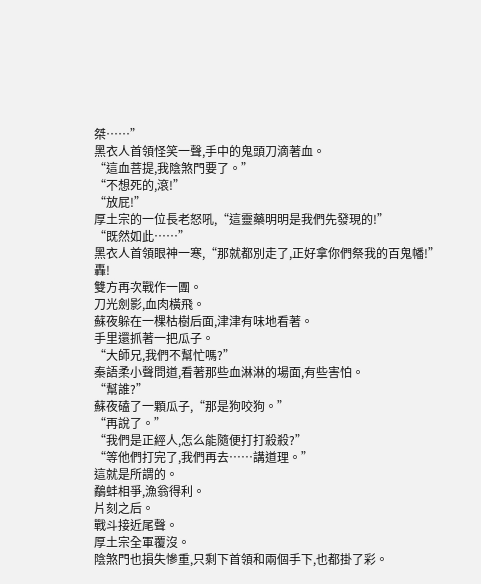桀……”
黑衣人首領怪笑一聲,手中的鬼頭刀滴著血。
“這血菩提,我陰煞門要了。”
“不想死的,滾!”
“放屁!”
厚土宗的一位長老怒吼,“這靈藥明明是我們先發現的!”
“既然如此……”
黑衣人首領眼神一寒,“那就都別走了,正好拿你們祭我的百鬼幡!”
轟!
雙方再次戰作一團。
刀光劍影,血肉橫飛。
蘇夜躲在一棵枯樹后面,津津有味地看著。
手里還抓著一把瓜子。
“大師兄,我們不幫忙嗎?”
秦語柔小聲問道,看著那些血淋淋的場面,有些害怕。
“幫誰?”
蘇夜磕了一顆瓜子,“那是狗咬狗。”
“再說了。”
“我們是正經人,怎么能隨便打打殺殺?”
“等他們打完了,我們再去……講道理。”
這就是所謂的。
鷸蚌相爭,漁翁得利。
片刻之后。
戰斗接近尾聲。
厚土宗全軍覆沒。
陰煞門也損失慘重,只剩下首領和兩個手下,也都掛了彩。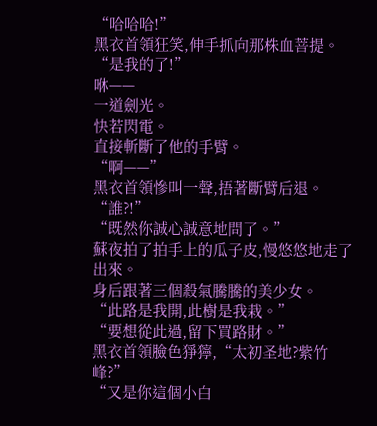“哈哈哈!”
黑衣首領狂笑,伸手抓向那株血菩提。
“是我的了!”
咻——
一道劍光。
快若閃電。
直接斬斷了他的手臂。
“啊——”
黑衣首領慘叫一聲,捂著斷臂后退。
“誰?!”
“既然你誠心誠意地問了。”
蘇夜拍了拍手上的瓜子皮,慢悠悠地走了出來。
身后跟著三個殺氣騰騰的美少女。
“此路是我開,此樹是我栽。”
“要想從此過,留下買路財。”
黑衣首領臉色猙獰,“太初圣地?紫竹峰?”
“又是你這個小白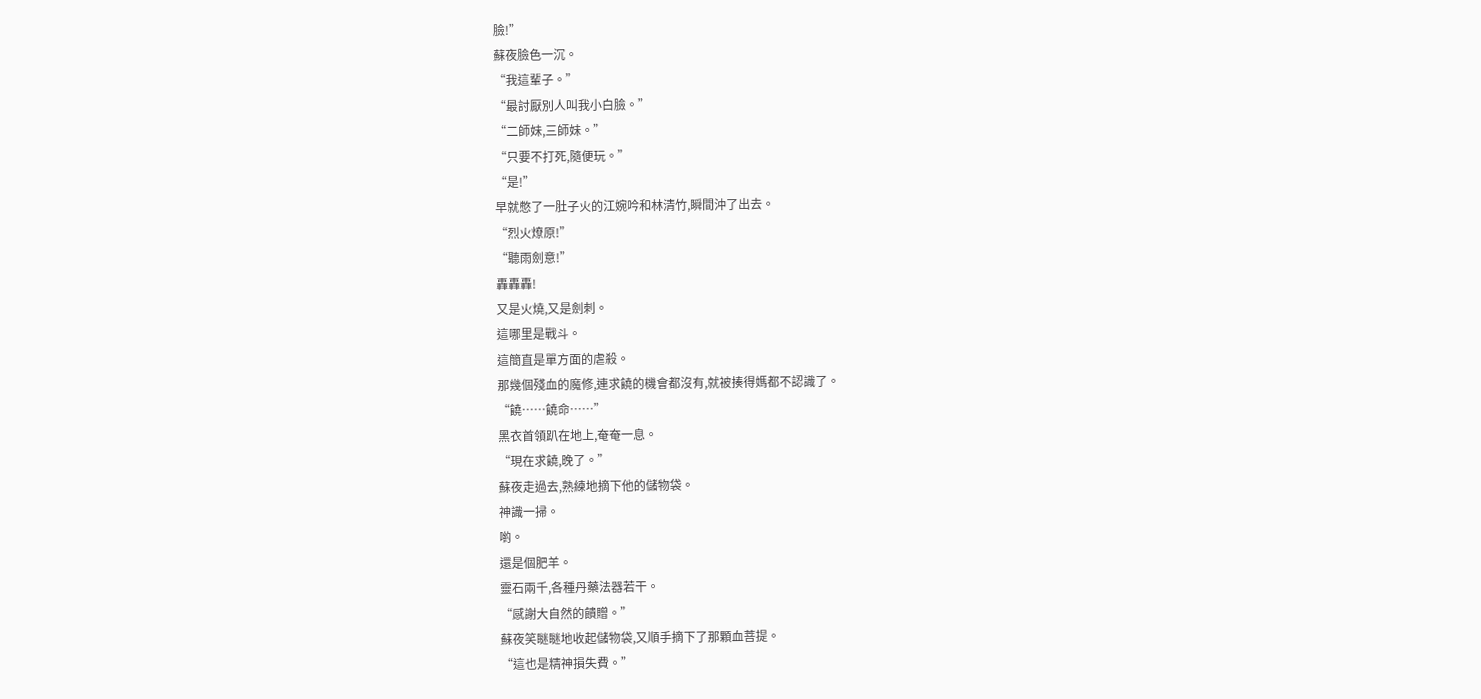臉!”
蘇夜臉色一沉。
“我這輩子。”
“最討厭別人叫我小白臉。”
“二師妹,三師妹。”
“只要不打死,隨便玩。”
“是!”
早就憋了一肚子火的江婉吟和林清竹,瞬間沖了出去。
“烈火燎原!”
“聽雨劍意!”
轟轟轟!
又是火燒,又是劍刺。
這哪里是戰斗。
這簡直是單方面的虐殺。
那幾個殘血的魔修,連求饒的機會都沒有,就被揍得媽都不認識了。
“饒……饒命……”
黑衣首領趴在地上,奄奄一息。
“現在求饒,晚了。”
蘇夜走過去,熟練地摘下他的儲物袋。
神識一掃。
喲。
還是個肥羊。
靈石兩千,各種丹藥法器若干。
“感謝大自然的饋贈。”
蘇夜笑瞇瞇地收起儲物袋,又順手摘下了那顆血菩提。
“這也是精神損失費。”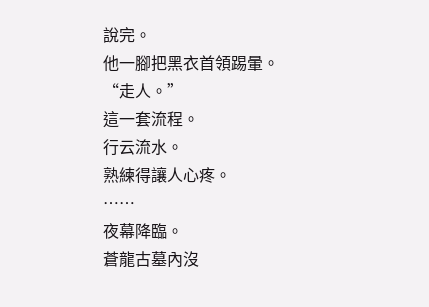說完。
他一腳把黑衣首領踢暈。
“走人。”
這一套流程。
行云流水。
熟練得讓人心疼。
……
夜幕降臨。
蒼龍古墓內沒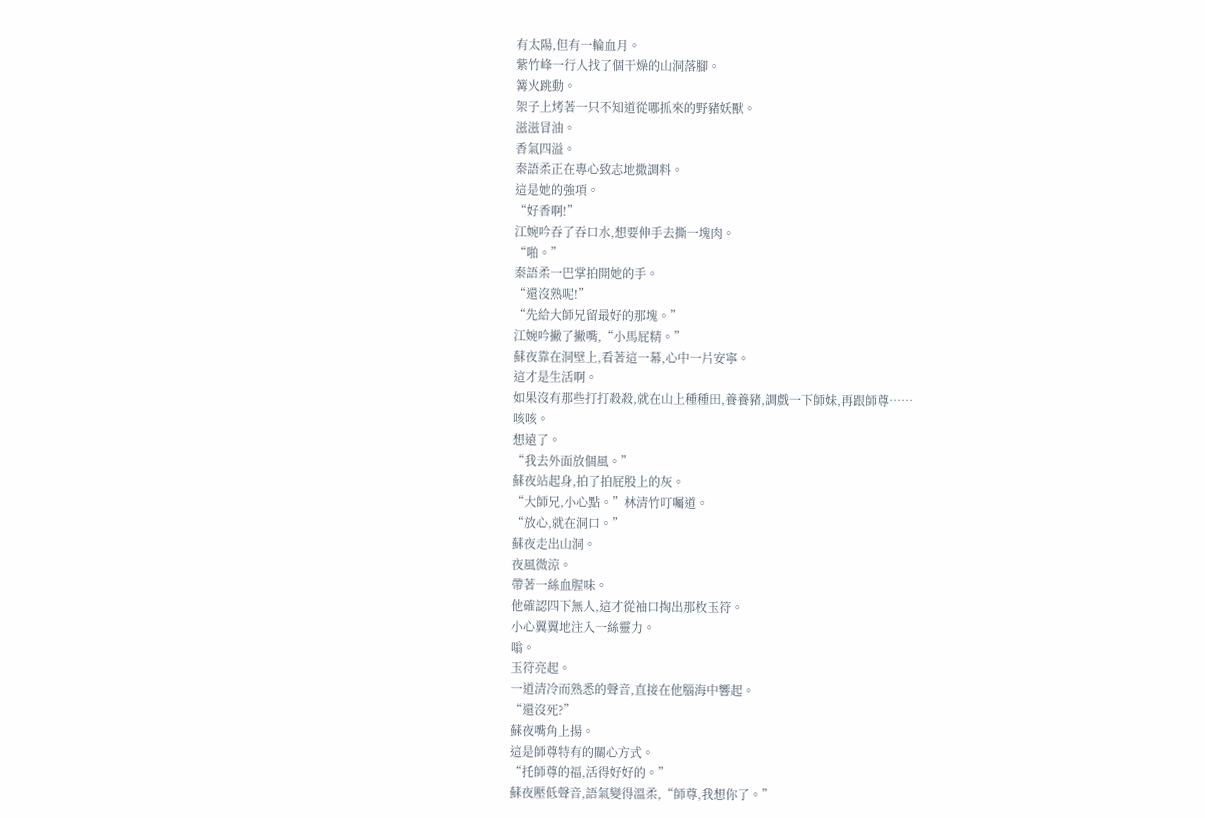有太陽,但有一輪血月。
紫竹峰一行人找了個干燥的山洞落腳。
篝火跳動。
架子上烤著一只不知道從哪抓來的野豬妖獸。
滋滋冒油。
香氣四溢。
秦語柔正在專心致志地撒調料。
這是她的強項。
“好香啊!”
江婉吟吞了吞口水,想要伸手去撕一塊肉。
“啪。”
秦語柔一巴掌拍開她的手。
“還沒熟呢!”
“先給大師兄留最好的那塊。”
江婉吟撇了撇嘴,“小馬屁精。”
蘇夜靠在洞壁上,看著這一幕,心中一片安寧。
這才是生活啊。
如果沒有那些打打殺殺,就在山上種種田,養養豬,調戲一下師妹,再跟師尊……
咳咳。
想遠了。
“我去外面放個風。”
蘇夜站起身,拍了拍屁股上的灰。
“大師兄,小心點。”林清竹叮囑道。
“放心,就在洞口。”
蘇夜走出山洞。
夜風微涼。
帶著一絲血腥味。
他確認四下無人,這才從袖口掏出那枚玉符。
小心翼翼地注入一絲靈力。
嗡。
玉符亮起。
一道清冷而熟悉的聲音,直接在他腦海中響起。
“還沒死?”
蘇夜嘴角上揚。
這是師尊特有的關心方式。
“托師尊的福,活得好好的。”
蘇夜壓低聲音,語氣變得溫柔,“師尊,我想你了。”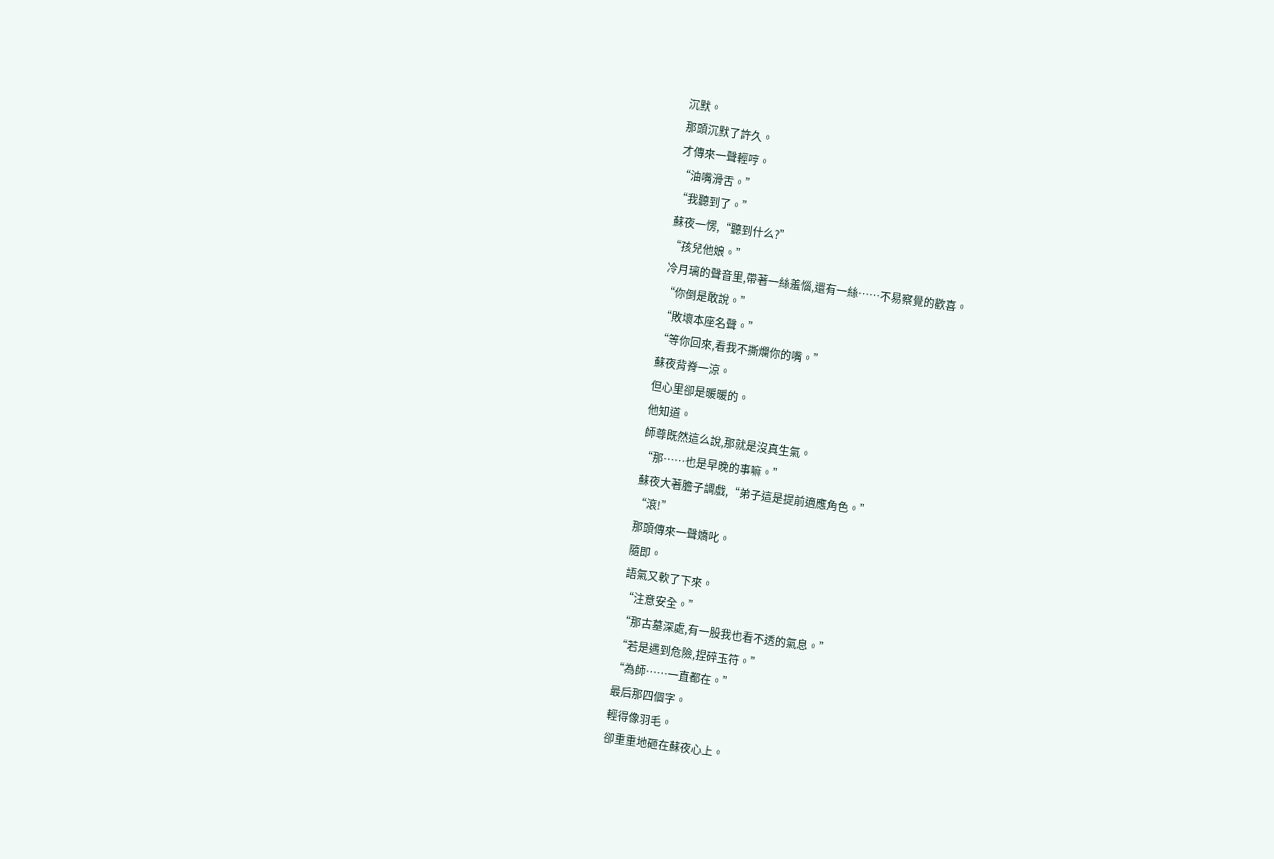沉默。
那頭沉默了許久。
才傳來一聲輕哼。
“油嘴滑舌。”
“我聽到了。”
蘇夜一愣,“聽到什么?”
“孩兒他娘。”
冷月璃的聲音里,帶著一絲羞惱,還有一絲……不易察覺的歡喜。
“你倒是敢說。”
“敗壞本座名聲。”
“等你回來,看我不撕爛你的嘴。”
蘇夜背脊一涼。
但心里卻是暖暖的。
他知道。
師尊既然這么說,那就是沒真生氣。
“那……也是早晚的事嘛。”
蘇夜大著膽子調戲,“弟子這是提前適應角色。”
“滾!”
那頭傳來一聲嬌叱。
隨即。
語氣又軟了下來。
“注意安全。”
“那古墓深處,有一股我也看不透的氣息。”
“若是遇到危險,捏碎玉符。”
“為師……一直都在。”
最后那四個字。
輕得像羽毛。
卻重重地砸在蘇夜心上。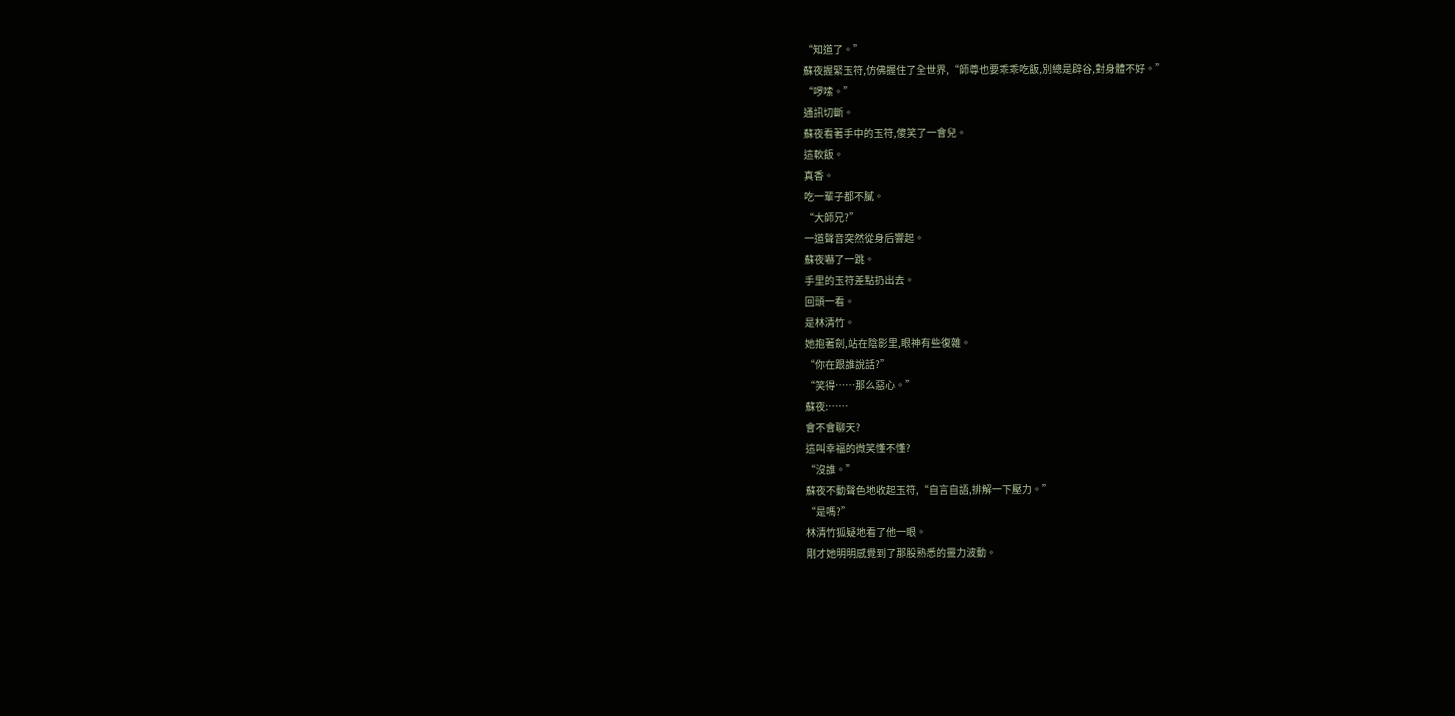“知道了。”
蘇夜握緊玉符,仿佛握住了全世界,“師尊也要乖乖吃飯,別總是辟谷,對身體不好。”
“啰嗦。”
通訊切斷。
蘇夜看著手中的玉符,傻笑了一會兒。
這軟飯。
真香。
吃一輩子都不膩。
“大師兄?”
一道聲音突然從身后響起。
蘇夜嚇了一跳。
手里的玉符差點扔出去。
回頭一看。
是林清竹。
她抱著劍,站在陰影里,眼神有些復雜。
“你在跟誰說話?”
“笑得……那么惡心。”
蘇夜:……
會不會聊天?
這叫幸福的微笑懂不懂?
“沒誰。”
蘇夜不動聲色地收起玉符,“自言自語,排解一下壓力。”
“是嗎?”
林清竹狐疑地看了他一眼。
剛才她明明感覺到了那股熟悉的靈力波動。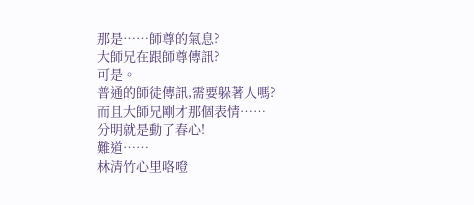那是……師尊的氣息?
大師兄在跟師尊傳訊?
可是。
普通的師徒傳訊,需要躲著人嗎?
而且大師兄剛才那個表情……
分明就是動了春心!
難道……
林清竹心里咯噔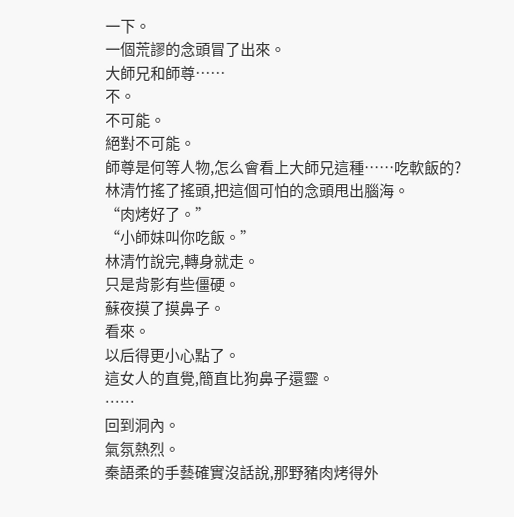一下。
一個荒謬的念頭冒了出來。
大師兄和師尊……
不。
不可能。
絕對不可能。
師尊是何等人物,怎么會看上大師兄這種……吃軟飯的?
林清竹搖了搖頭,把這個可怕的念頭甩出腦海。
“肉烤好了。”
“小師妹叫你吃飯。”
林清竹說完,轉身就走。
只是背影有些僵硬。
蘇夜摸了摸鼻子。
看來。
以后得更小心點了。
這女人的直覺,簡直比狗鼻子還靈。
……
回到洞內。
氣氛熱烈。
秦語柔的手藝確實沒話說,那野豬肉烤得外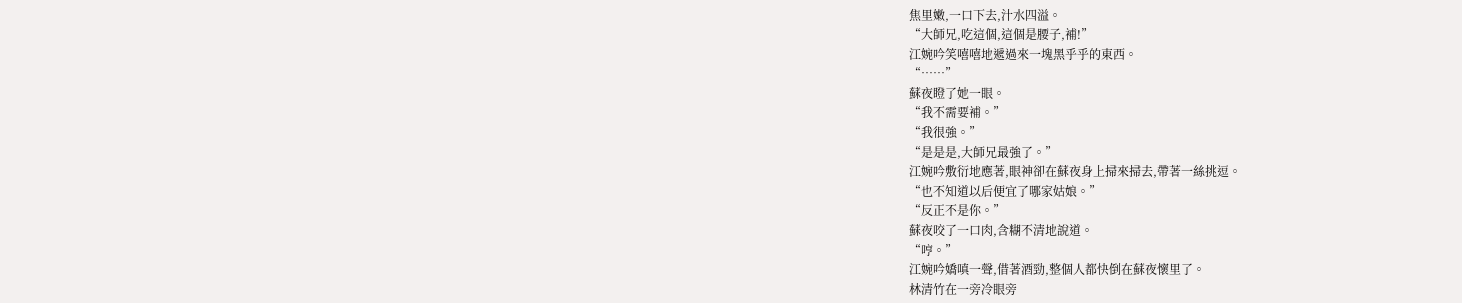焦里嫩,一口下去,汁水四溢。
“大師兄,吃這個,這個是腰子,補!”
江婉吟笑嘻嘻地遞過來一塊黑乎乎的東西。
“……”
蘇夜瞪了她一眼。
“我不需要補。”
“我很強。”
“是是是,大師兄最強了。”
江婉吟敷衍地應著,眼神卻在蘇夜身上掃來掃去,帶著一絲挑逗。
“也不知道以后便宜了哪家姑娘。”
“反正不是你。”
蘇夜咬了一口肉,含糊不清地說道。
“哼。”
江婉吟嬌嗔一聲,借著酒勁,整個人都快倒在蘇夜懷里了。
林清竹在一旁冷眼旁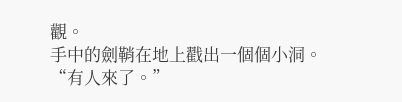觀。
手中的劍鞘在地上戳出一個個小洞。
“有人來了。”